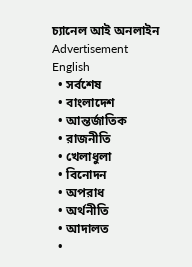চ্যানেল আই অনলাইন
Advertisement
English
  • সর্বশেষ
  • বাংলাদেশ
  • আন্তর্জাতিক
  • রাজনীতি
  • খেলাধুলা
  • বিনোদন
  • অপরাধ
  • অর্থনীতি
  • আদালত
  •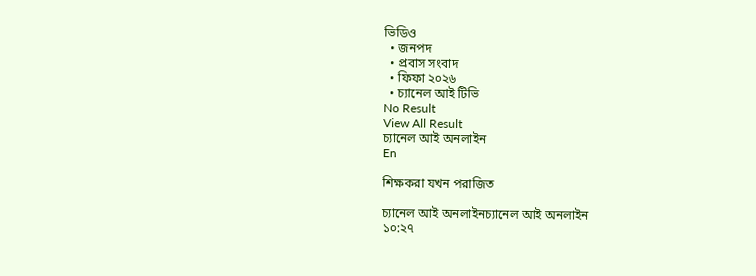ভিডিও
  • জনপদ
  • প্রবাস সংবাদ
  • ফিফা ২০২৬
  • চ্যানেল আই টিভি
No Result
View All Result
চ্যানেল আই অনলাইন
En

শিক্ষকরা যখন পরাজিত

চ্যানেল আই অনলাইনচ্যানেল আই অনলাইন
১০:২৭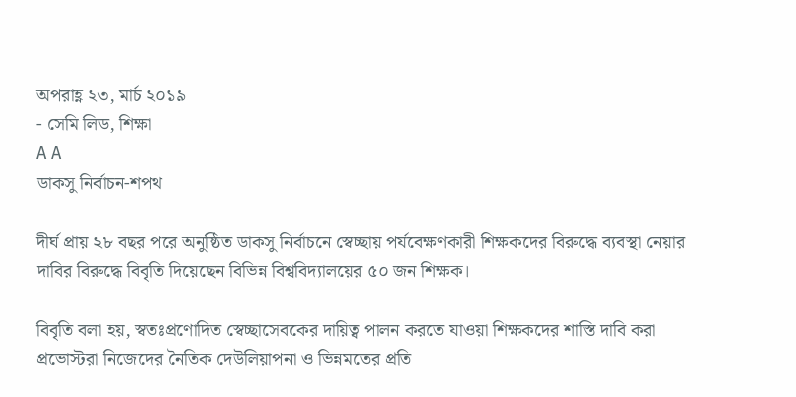অপরাহ্ণ ২৩, মার্চ ২০১৯
- সেমি লিড, শিক্ষা
A A
ডাকসু নির্বাচন-শপথ

দীর্ঘ প্রায় ২৮ বছর পরে অনুষ্ঠিত ডাকসু নির্বাচনে স্বেচ্ছায় পর্যবেক্ষণকারী শিক্ষকদের বিরুদ্ধে ব্যবস্থা নেয়ার দাবির বিরুদ্ধে বিবৃতি দিয়েছেন বিভিন্ন বিশ্ববিদ্যালয়ের ৫০ জন শিক্ষক।

বিবৃতি বলা হয়, স্বতঃপ্রণোদিত স্বেচ্ছাসেবকের দায়িত্ব পালন করতে যাওয়া শিক্ষকদের শাস্তি দাবি করা প্রভোস্টরা নিজেদের নৈতিক দেউলিয়াপনা ও ভিন্নমতের প্রতি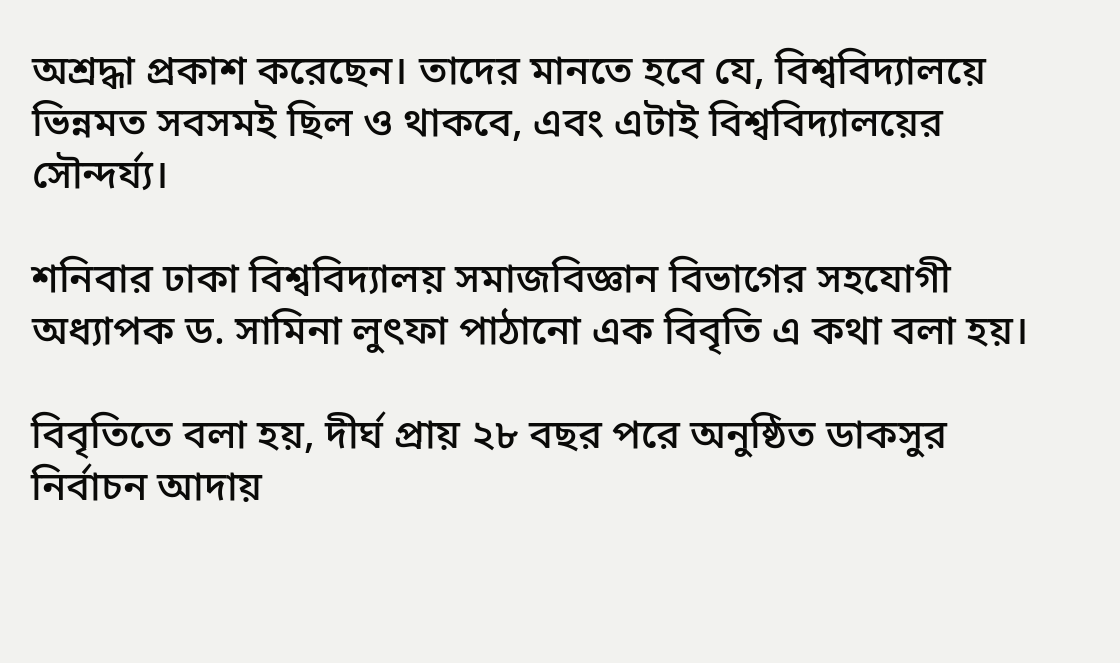অশ্রদ্ধা প্রকাশ করেছেন। তাদের মানতে হবে যে, বিশ্ববিদ্যালয়ে ভিন্নমত সবসমই ছিল ও থাকবে, এবং এটাই বিশ্ববিদ্যালয়ের সৌন্দর্য্য।

শনিবার ঢাকা বিশ্ববিদ্যালয় সমাজবিজ্ঞান বিভাগের সহযোগী অধ্যাপক ড. সামিনা লুৎফা পাঠানো এক বিবৃতি এ কথা বলা হয়।

বিবৃতিতে বলা হয়, দীর্ঘ প্রায় ২৮ বছর পরে অনুষ্ঠিত ডাকসুর নির্বাচন আদায়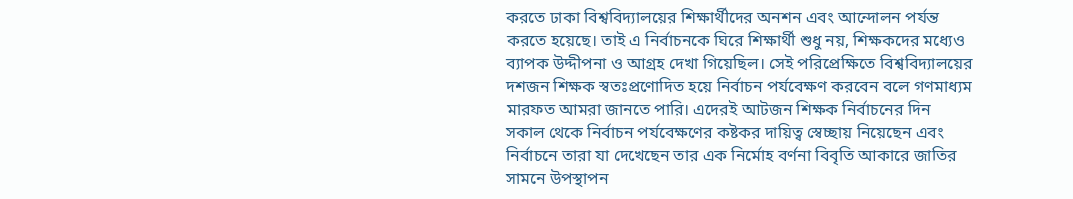করতে ঢাকা বিশ্ববিদ্যালয়ের শিক্ষার্থীদের অনশন এবং আন্দোলন পর্যন্ত করতে হয়েছে। তাই এ নির্বাচনকে ঘিরে শিক্ষার্থী শুধু নয়, শিক্ষকদের মধ্যেও ব্যাপক উদ্দীপনা ও আগ্রহ দেখা গিয়েছিল। সেই পরিপ্রেক্ষিতে বিশ্ববিদ্যালয়ের দশজন শিক্ষক স্বতঃপ্রণোদিত হয়ে নির্বাচন পর্যবেক্ষণ করবেন বলে গণমাধ্যম মারফত আমরা জানতে পারি। এদেরই আটজন শিক্ষক নির্বাচনের দিন সকাল থেকে নির্বাচন পর্যবেক্ষণের কষ্টকর দায়িত্ব স্বেচ্ছায় নিয়েছেন এবং নির্বাচনে তারা যা দেখেছেন তার এক নির্মোহ বর্ণনা বিবৃতি আকারে জাতির সামনে উপস্থাপন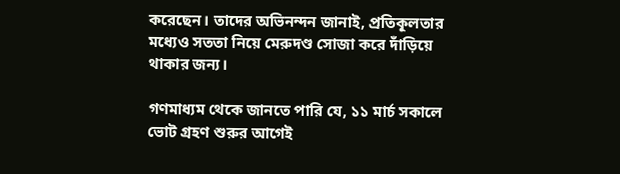করেছেন। তাদের অভিনন্দন জানাই, প্রতিকূলতার মধ্যেও সততা নিয়ে মেরুদণ্ড সোজা করে দাঁড়িয়ে থাকার জন্য।

গণমাধ্যম থেকে জানতে পারি যে, ১১ মার্চ সকালে ভোট গ্রহণ শুরুর আগেই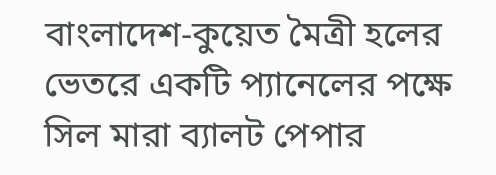বাংলাদেশ-কুয়েত মৈত্রী হলের ভেতরে একটি প্যানেলের পক্ষে সিল মারা ব্যালট পেপার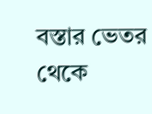বস্তার ভেতর থেকে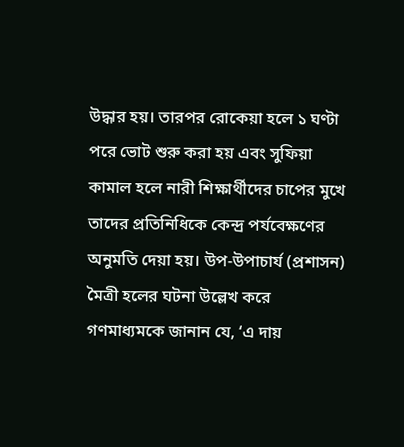উদ্ধার হয়। তারপর রোকেয়া হলে ১ ঘণ্টা পরে ভোট শুরু করা হয় এবং সুফিয়া কামাল হলে নারী শিক্ষার্থীদের চাপের মুখে তাদের প্রতিনিধিকে কেন্দ্র পর্যবেক্ষণের অনুমতি দেয়া হয়। উপ-উপাচার্য (প্রশাসন) মৈত্রী হলের ঘটনা উল্লেখ করে গণমাধ্যমকে জানান যে, ‘এ দায়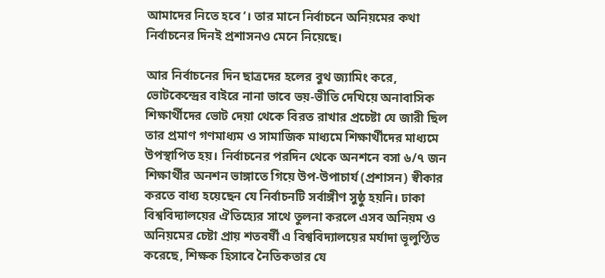আমাদের নিতে হবে’। তার মানে নির্বাচনে অনিয়মের কথা নির্বাচনের দিনই প্রশাসনও মেনে নিয়েছে।

আর নির্বাচনের দিন ছাত্রদের হলের বুথ জ্যামিং করে, ভোটকেন্দ্রের বাইরে নানা ভাবে ভয়-ভীতি দেখিয়ে অনাবাসিক শিক্ষার্থীদের ভোট দেয়া থেকে বিরত রাখার প্রচেষ্টা যে জারী ছিল তার প্রমাণ গণমাধ্যম ও সামাজিক মাধ্যমে শিক্ষার্থীদের মাধ্যমে উপস্থাপিত হয়। নির্বাচনের পরদিন থেকে অনশনে বসা ৬/৭ জন শিক্ষার্থীর অনশন ভাঙ্গাতে গিয়ে উপ-উপাচার্য (প্রশাসন) স্বীকার করতে বাধ্য হয়েছেন যে নির্বাচনটি সর্বাঙ্গীণ সুষ্ঠু হয়নি। ঢাকা বিশ্ববিদ্যালয়ের ঐতিহ্যের সাথে তুলনা করলে এসব অনিয়ম ও অনিয়মের চেষ্টা প্রায় শতবর্ষী এ বিশ্ববিদ্যালয়ের মর্যাদা ভূলুণ্ঠিত করেছে, শিক্ষক হিসাবে নৈতিকতার যে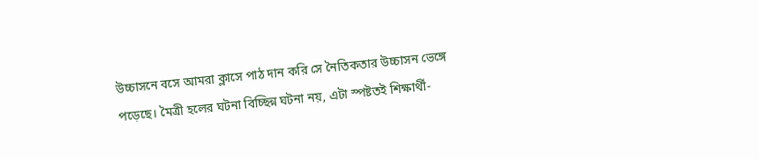উচ্চাসনে বসে আমরা ক্লাসে পাঠ দান করি সে নৈতিকতার উচ্চাসন ভেঙ্গে পড়েছে। মৈত্রী হলের ঘটনা বিচ্ছিন্ন ঘটনা নয়, এটা স্পষ্টতই শিক্ষার্থী-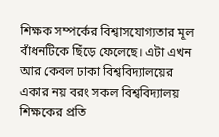শিক্ষক সম্পর্কের বিশ্বাসযোগ্যতার মূল বাঁধনটিকে ছিঁড়ে ফেলেছে। এটা এখন আর কেবল ঢাকা বিশ্ববিদ্যালয়ের একার নয় বরং সকল বিশ্ববিদ্যালয় শিক্ষকের প্রতি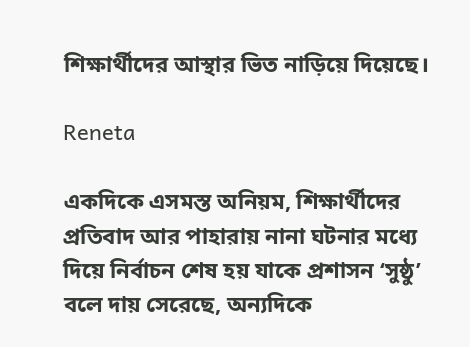শিক্ষার্থীদের আস্থার ভিত নাড়িয়ে দিয়েছে।

Reneta

একদিকে এসমস্ত অনিয়ম, শিক্ষার্থীদের প্রতিবাদ আর পাহারায় নানা ঘটনার মধ্যে দিয়ে নির্বাচন শেষ হয় যাকে প্রশাসন ‘সুষ্ঠু’ বলে দায় সেরেছে, অন্যদিকে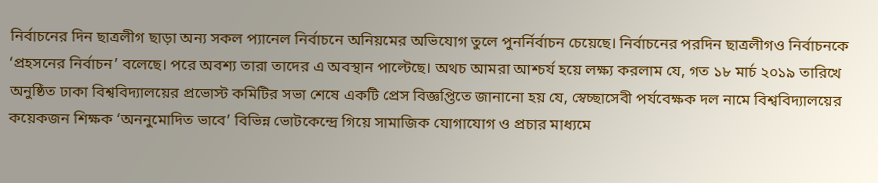নির্বাচনের দিন ছাত্রলীগ ছাড়া অন্য সকল প্যানেল নির্বাচনে অনিয়মের অভিযোগ তুলে পুনর্নির্বাচন চেয়েছে। নির্বাচনের পরদিন ছাত্রলীগও নির্বাচনকে ‘প্রহসনের নির্বাচন’ বলেছে। পরে অবশ্য তারা তাদের এ অবস্থান পাল্টেছে। অথচ আমরা আশ্চর্য হয়ে লক্ষ্য করলাম যে, গত ১৮ মার্চ ২০১৯ তারিখে অনুষ্ঠিত ঢাকা বিশ্ববিদ্যালয়ের প্রভোস্ট কমিটির সভা শেষে একটি প্রেস বিজ্ঞপ্তিতে জানানো হয় যে, স্বেচ্ছাসেবী পর্যবেক্ষক দল নামে বিশ্ববিদ্যালয়ের কয়েকজন শিক্ষক ‘অননুমোদিত ভাবে’ বিভিন্ন ভোটকেন্দ্রে গিয়ে সামাজিক যোগাযোগ ও প্রচার মাধ্যমে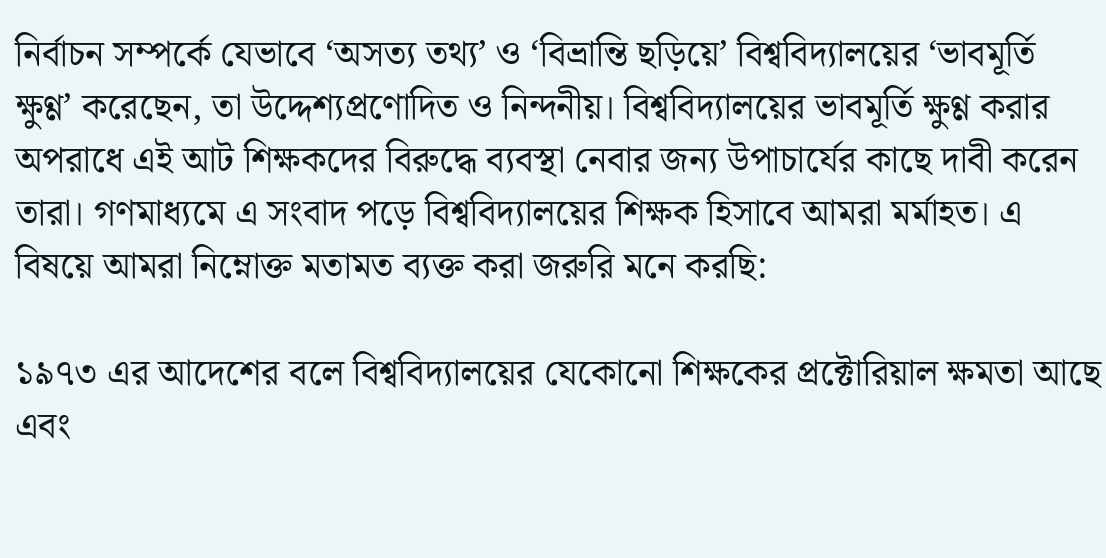নির্বাচন সম্পর্কে যেভাবে ‘অসত্য তথ্য’ ও ‘বিভ্রান্তি ছড়িয়ে’ বিশ্ববিদ্যালয়ের ‘ভাবমূর্তি ক্ষুণ্ণ’ করেছেন, তা উদ্দেশ্যপ্রণোদিত ও নিন্দনীয়। বিশ্ববিদ্যালয়ের ভাবমূর্তি ক্ষুণ্ণ করার অপরাধে এই আট শিক্ষকদের বিরুদ্ধে ব্যবস্থা নেবার জন্য উপাচার্যের কাছে দাবী করেন তারা। গণমাধ্যমে এ সংবাদ পড়ে বিশ্ববিদ্যালয়ের শিক্ষক হিসাবে আমরা মর্মাহত। এ বিষয়ে আমরা নিম্নোক্ত মতামত ব্যক্ত করা জরুরি মনে করছি:

১৯৭৩ এর আদেশের বলে বিশ্ববিদ্যালয়ের যেকোনো শিক্ষকের প্রক্টোরিয়াল ক্ষমতা আছে এবং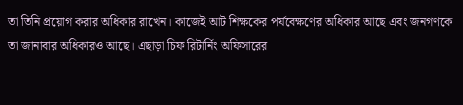তা তিনি প্রয়োগ করার অধিকার রাখেন। কাজেই আট শিক্ষকের পর্যবেক্ষণের অধিকার আছে এবং জনগণকে তা জানাবার অধিকারও আছে। এছাড়া চিফ রিটার্নিং অফিসারের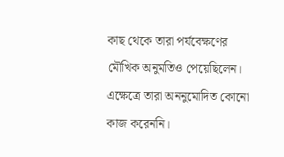কাছ থেকে তারা পর্যবেক্ষণের মৌখিক অনুমতিও পেয়েছিলেন। এক্ষেত্রে তারা অননুমোদিত কোনো কাজ করেননি।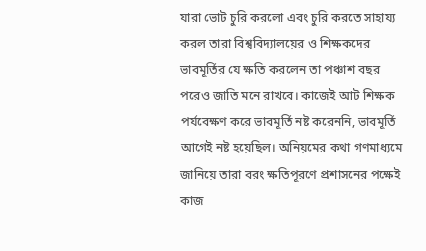যারা ভোট চুরি করলো এবং চুরি করতে সাহায্য করল তারা বিশ্ববিদ্যালয়ের ও শিক্ষকদের ভাবমূর্তির যে ক্ষতি করলেন তা পঞ্চাশ বছর পরেও জাতি মনে রাখবে। কাজেই আট শিক্ষক পর্যবেক্ষণ করে ভাবমূর্তি নষ্ট করেননি, ভাবমূর্তি আগেই নষ্ট হয়েছিল। অনিয়মের কথা গণমাধ্যমে জানিয়ে তারা বরং ক্ষতিপূরণে প্রশাসনের পক্ষেই কাজ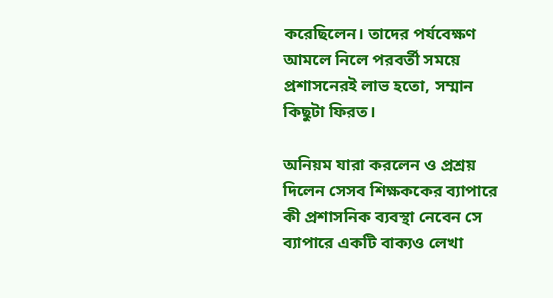করেছিলেন। তাদের পর্যবেক্ষণ আমলে নিলে পরবর্তী সময়ে প্রশাসনেরই লাভ হতো, সম্মান কিছুটা ফিরত।

অনিয়ম যারা করলেন ও প্রশ্রয় দিলেন সেসব শিক্ষককের ব্যাপারে কী প্রশাসনিক ব্যবস্থা নেবেন সে ব্যাপারে একটি বাক্যও লেখা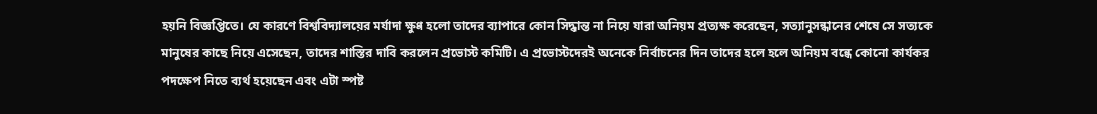হয়নি বিজ্ঞপ্তিতে। যে কারণে বিশ্ববিদ্যালয়ের মর্যাদা ক্ষুণ্ণ হলো তাদের ব্যাপারে কোন সিদ্ধান্ত না নিয়ে যারা অনিয়ম প্রত্যক্ষ করেছেন, সত্যানুসন্ধানের শেষে সে সত্যকে মানুষের কাছে নিয়ে এসেছেন, তাদের শাস্তির দাবি করলেন প্রভোস্ট কমিটি। এ প্রভোস্টদেরই অনেকে নির্বাচনের দিন তাদের হলে হলে অনিয়ম বন্ধে কোনো কার্যকর পদক্ষেপ নিতে ব্যর্থ হয়েছেন এবং এটা স্পষ্ট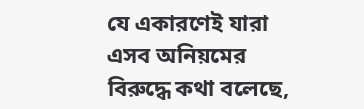যে একারণেই যারা এসব অনিয়মের বিরুদ্ধে কথা বলেছে,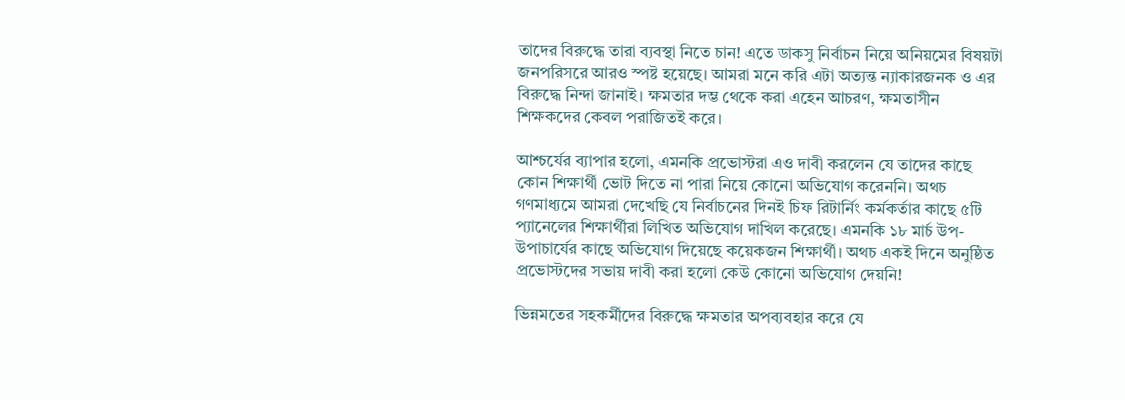তাদের বিরুদ্ধে তারা ব্যবস্থা নিতে চান! এতে ডাকসু নির্বাচন নিয়ে অনিয়মের বিষয়টা জনপরিসরে আরও স্পষ্ট হয়েছে। আমরা মনে করি এটা অত্যন্ত ন্যাকারজনক ও এর বিরুদ্ধে নিন্দা জানাই। ক্ষমতার দম্ভ থেকে করা এহেন আচরণ, ক্ষমতাসীন শিক্ষকদের কেবল পরাজিতই করে।

আশ্চর্যের ব্যাপার হলো, এমনকি প্রভোস্টরা এও দাবী করলেন যে তাদের কাছে কোন শিক্ষার্থী ভোট দিতে না পারা নিয়ে কোনো অভিযোগ করেননি। অথচ গণমাধ্যমে আমরা দেখেছি যে নির্বাচনের দিনই চিফ রিটার্নিং কর্মকর্তার কাছে ৫টি প্যানেলের শিক্ষার্থীরা লিখিত অভিযোগ দাখিল করেছে। এমনকি ১৮ মার্চ উপ-উপাচার্যের কাছে অভিযোগ দিয়েছে কয়েকজন শিক্ষার্থী। অথচ একই দিনে অনুষ্ঠিত প্রভোস্টদের সভায় দাবী করা হলো কেউ কোনো অভিযোগ দেয়নি!

ভিন্নমতের সহকর্মীদের বিরুদ্ধে ক্ষমতার অপব্যবহার করে যে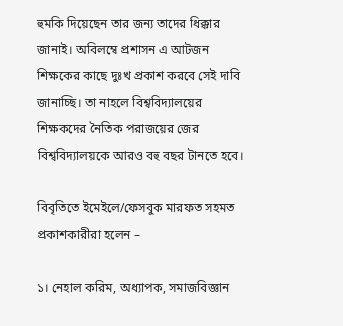হুমকি দিয়েছেন তার জন্য তাদের ধিক্কার জানাই। অবিলম্বে প্রশাসন এ আটজন শিক্ষকের কাছে দুঃখ প্রকাশ করবে সেই দাবি জানাচ্ছি। তা নাহলে বিশ্ববিদ্যালয়ের শিক্ষকদের নৈতিক পরাজয়ের জের বিশ্ববিদ্যালয়কে আরও বহু বছর টানতে হবে।

বিবৃতিতে ইমেইলে/ফেসবুক মারফত সহমত প্রকাশকারীরা হলেন –

১। নেহাল করিম, অধ্যাপক, সমাজবিজ্ঞান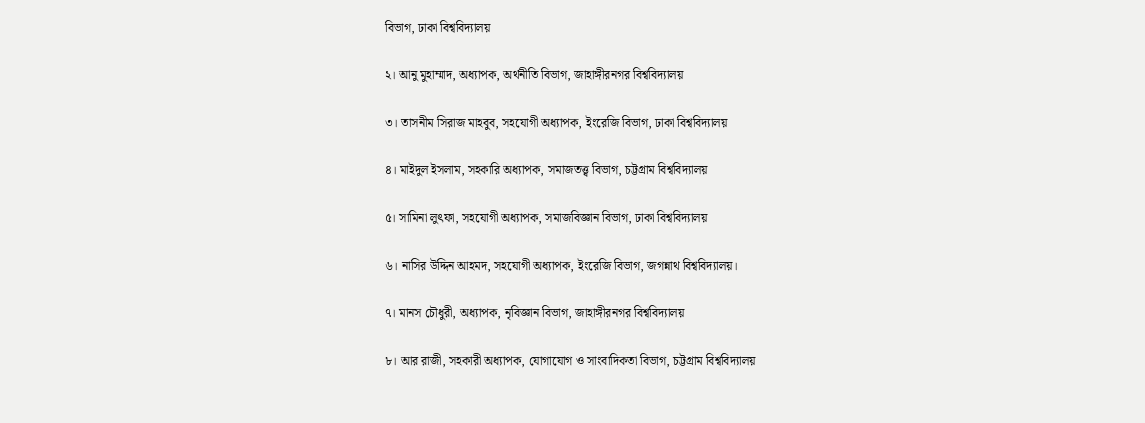বিভাগ, ঢাকা বিশ্ববিদ্যালয়

২। আনু মুহাম্মাদ, অধ্যাপক, অর্থনীতি বিভাগ, জাহাঙ্গীরনগর বিশ্ববিদ্যালয়

৩। তাসনীম সিরাজ মাহবুব, সহযোগী অধ্যাপক, ইংরেজি বিভাগ, ঢাকা বিশ্ববিদ্যালয়

৪। মাইদুল ইসলাম, সহকারি অধ্যাপক, সমাজতত্ত্ব বিভাগ, চট্টগ্রাম বিশ্ববিদ্যালয়

৫। সামিনা লুৎফা, সহযোগী অধ্যাপক, সমাজবিজ্ঞান বিভাগ, ঢাকা বিশ্ববিদ্যালয়

৬। নাসির উদ্দিন আহমদ, সহযোগী অধ্যাপক, ইংরেজি বিভাগ, জগন্নাথ বিশ্ববিদ্যালয়।

৭। মানস চৌধুরী, অধ্যাপক, নৃবিজ্ঞান বিভাগ, জাহাঙ্গীরনগর বিশ্ববিদ্যালয়

৮। আর রাজী, সহকারী অধ্যাপক, যোগাযোগ ও সাংবাদিকতা বিভাগ, চট্টগ্রাম বিশ্ববিদ্যালয়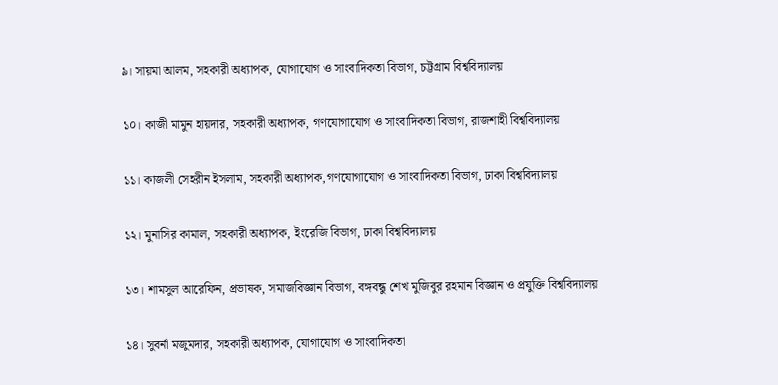৯। সায়মা আলম, সহকারী অধ্যাপক, যোগাযোগ ও সাংবাদিকতা বিভাগ, চট্টগ্রাম বিশ্ববিদ্যালয়

১০। কাজী মামুন হায়দার, সহকারী অধ্যাপক, গণযোগাযোগ ও সাংবাদিকতা বিভাগ, রাজশাহী বিশ্ববিদ্যালয়

১১। কাজলী সেহরীন ইসলাম, সহকারী অধ্যাপক,গণযোগাযোগ ও সাংবাদিকতা বিভাগ, ঢাকা বিশ্ববিদ্যালয়

১২। মুনাসির কামাল, সহকারী অধ্যাপক, ইংরেজি বিভাগ, ঢাকা বিশ্ববিদ্যালয়

১৩। শামসুল আরেফিন, প্রভাষক, সমাজবিজ্ঞান বিভাগ, বঙ্গবন্ধু শেখ মুজিবুর রহমান বিজ্ঞান ও প্রযুক্তি বিশ্ববিদ্যালয়

১৪। সুবর্না মজুমদার, সহকারী অধ্যাপক, যোগাযোগ ও সাংবাদিকতা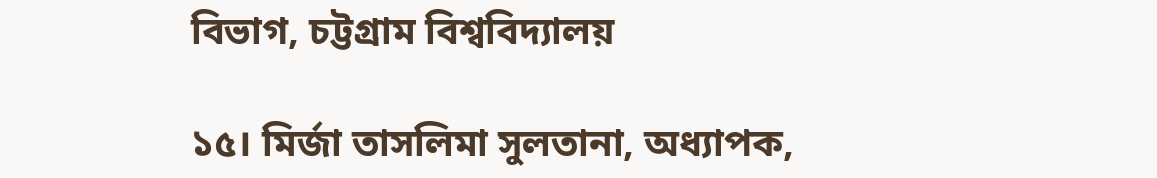বিভাগ, চট্টগ্রাম বিশ্ববিদ্যালয়

১৫। মির্জা তাসলিমা সুলতানা, অধ্যাপক,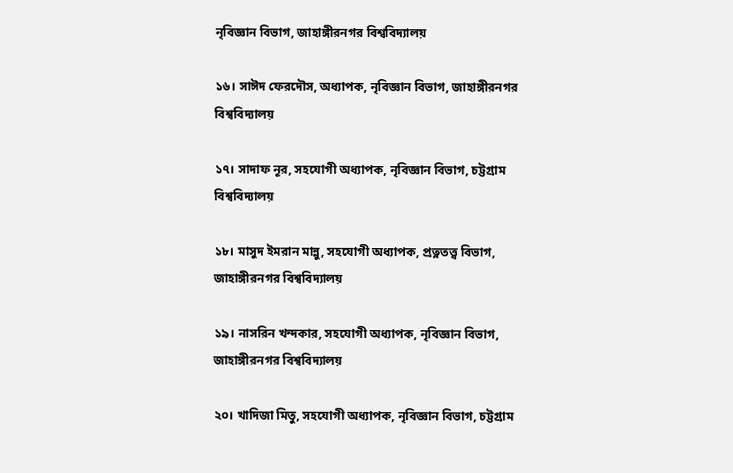নৃবিজ্ঞান বিভাগ, জাহাঙ্গীরনগর বিশ্ববিদ্যালয়

১৬। সাঈদ ফেরদৌস, অধ্যাপক, নৃবিজ্ঞান বিভাগ, জাহাঙ্গীরনগর বিশ্ববিদ্যালয়

১৭। সাদাফ নূর, সহযোগী অধ্যাপক, নৃবিজ্ঞান বিভাগ, চট্টগ্রাম বিশ্ববিদ্যালয়

১৮। মাসুদ ইমরান মান্নু, সহযোগী অধ্যাপক, প্রত্নতত্ত্ব বিভাগ, জাহাঙ্গীরনগর বিশ্ববিদ্যালয়

১৯। নাসরিন খন্দকার, সহযোগী অধ্যাপক, নৃবিজ্ঞান বিভাগ, জাহাঙ্গীরনগর বিশ্ববিদ্যালয়

২০। খাদিজা মিতু, সহযোগী অধ্যাপক, নৃবিজ্ঞান বিভাগ, চট্টগ্রাম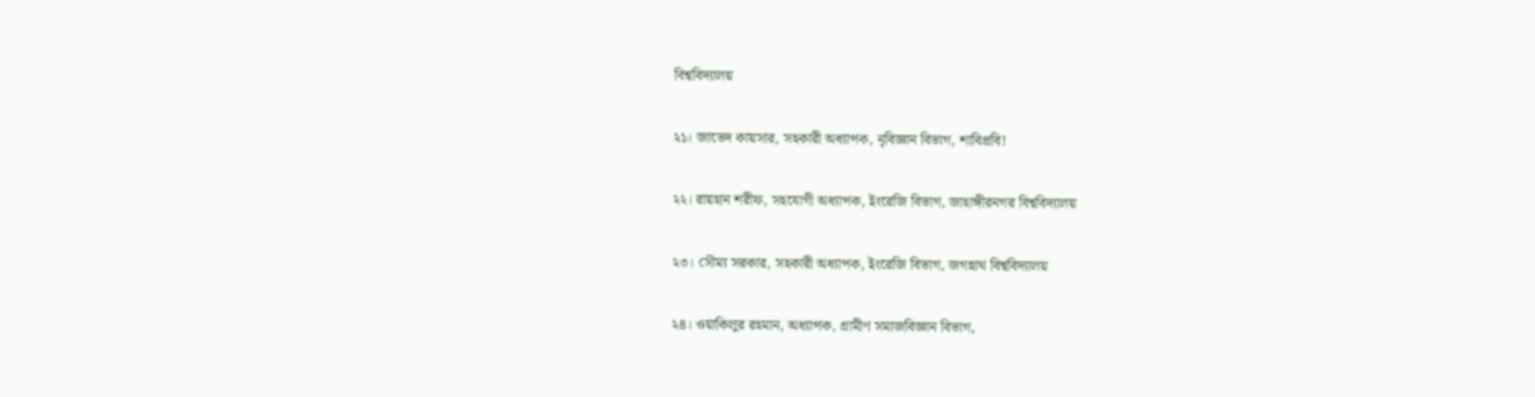বিশ্ববিদ্যালয়

২১। জাভেদ কায়সার, সহকারী অধ্যাপক, নৃবিজ্ঞান বিভাগ, শাবিপ্রবি!

২২। রায়হান শরীফ, সহযোগী অধ্যাপক, ইংরেজি বিভাগ, জাহাঙ্গীরনগর বিশ্ববিদ্যালয়

২৩। সৌম্য সরকার, সহকারী অধ্যাপক, ইংরেজি বিভাগ, জগন্নাথ বিশ্ববিদ্যালয়

২৪। ওয়াকিলুর রহমান, অধ্যাপক, গ্রামীণ সমাজবিজ্ঞান বিভাগ,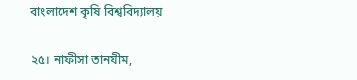বাংলাদেশ কৃষি বিশ্ববিদ্যালয়

২৫। নাফীসা তানযীম,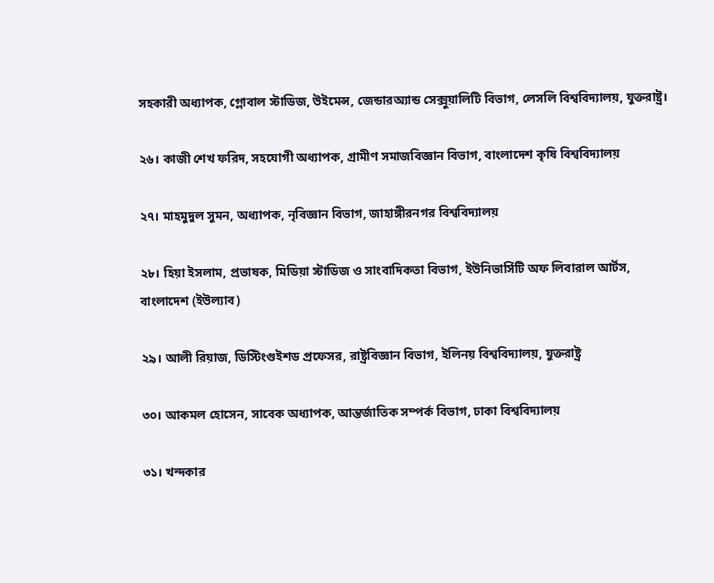সহকারী অধ্যাপক, গ্লোবাল স্টাডিজ, উইমেন্স, জেন্ডারঅ্যান্ড সেক্সুয়ালিটি বিভাগ, লেসলি বিশ্ববিদ্যালয়, যুক্তরাষ্ট্র।

২৬। কাজী শেখ ফরিদ, সহযোগী অধ্যাপক, গ্রামীণ সমাজবিজ্ঞান বিভাগ, বাংলাদেশ কৃষি বিশ্ববিদ্যালয়

২৭। মাহমুদুল সুমন, অধ্যাপক, নৃবিজ্ঞান বিভাগ, জাহাঙ্গীরনগর বিশ্ববিদ্যালয়

২৮। হিয়া ইসলাম, প্রভাষক, মিডিয়া স্টাডিজ ও সাংবাদিকতা বিভাগ, ইউনিভার্সিটি অফ লিবারাল আর্টস, বাংলাদেশ (ইউল্যাব)

২৯। আলী রিয়াজ, ডিস্টিংগুইশড প্রফেসর, রাষ্ট্রবিজ্ঞান বিভাগ, ইলিনয় বিশ্ববিদ্যালয়, যুক্তরাষ্ট্র

৩০। আকমল হোসেন, সাবেক অধ্যাপক, আন্তর্জাতিক সম্পর্ক বিভাগ, ঢাকা বিশ্ববিদ্যালয়

৩১। খন্দকার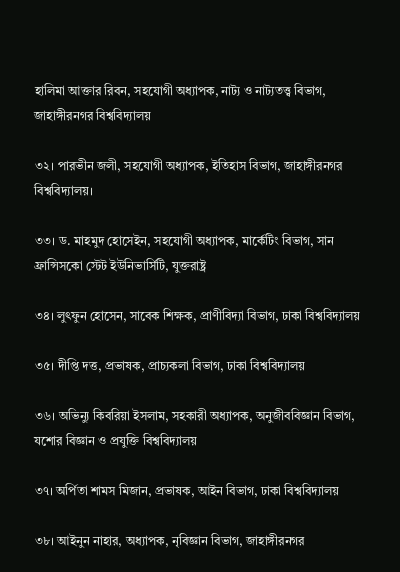হালিমা আক্তার রিবন, সহযোগী অধ্যাপক, নাট্য ও নাট্যতত্ত্ব বিভাগ, জাহাঙ্গীরনগর বিশ্ববিদ্যালয়

৩২। পারভীন জলী, সহযোগী অধ্যাপক, ইতিহাস বিভাগ, জাহাঙ্গীরনগর বিশ্ববিদ্যালয়।

৩৩। ড. মাহমুদ হোসেইন, সহযোগী অধ্যাপক, মার্কেটিং বিভাগ, সান ফ্রান্সিসকো স্টেট ইউনিভার্সিটি, যুক্তরাষ্ট্র

৩৪। লুৎফুন হোসেন, সাবেক শিক্ষক, প্রাণীবিদ্যা বিভাগ, ঢাকা বিশ্ববিদ্যালয়

৩৫। দীপ্তি দত্ত, প্রভাষক, প্রাচ্যকলা বিভাগ, ঢাকা বিশ্ববিদ্যালয়

৩৬। অভিন্যু কিবরিয়া ইসলাম, সহকারী অধ্যাপক, অনুজীববিজ্ঞান বিভাগ, যশোর বিজ্ঞান ও প্রযুক্তি বিশ্ববিদ্যালয়

৩৭। অর্পিতা শামস মিজান, প্রভাষক, আইন বিভাগ, ঢাকা বিশ্ববিদ্যালয়

৩৮। আইনুন নাহার, অধ্যাপক, নৃবিজ্ঞান বিভাগ, জাহাঙ্গীরনগর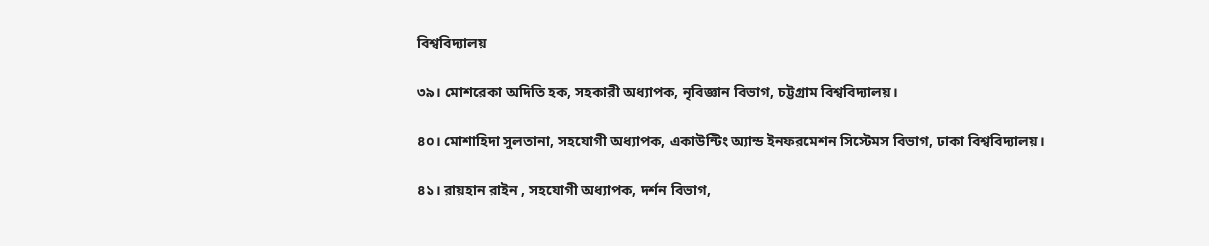বিশ্ববিদ্যালয়

৩৯। মোশরেকা অদিতি হক, সহকারী অধ্যাপক, নৃবিজ্ঞান বিভাগ, চট্টগ্রাম বিশ্ববিদ্যালয়।

৪০। মোশাহিদা সুলতানা, সহযোগী অধ্যাপক, একাউন্টিং অ্যান্ড ইনফরমেশন সিস্টেমস বিভাগ, ঢাকা বিশ্ববিদ্যালয়।

৪১। রায়হান রাইন , সহযোগী অধ্যাপক, দর্শন বিভাগ,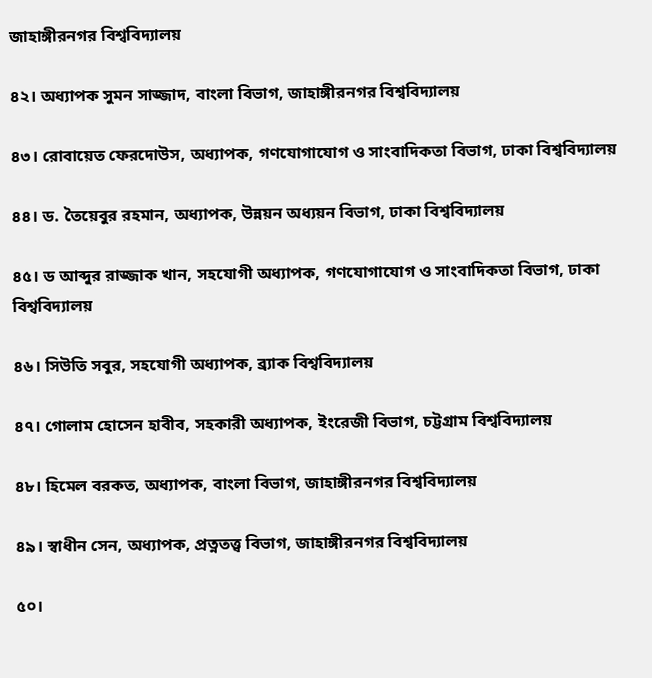জাহাঙ্গীরনগর বিশ্ববিদ্যালয়

৪২। অধ্যাপক সুমন সাজ্জাদ, বাংলা বিভাগ, জাহাঙ্গীরনগর বিশ্ববিদ্যালয়

৪৩। রোবায়েত ফেরদোউস, অধ্যাপক, গণযোগাযোগ ও সাংবাদিকতা বিভাগ, ঢাকা বিশ্ববিদ্যালয়

৪৪। ড. তৈয়েবুর রহমান, অধ্যাপক, উন্নয়ন অধ্যয়ন বিভাগ, ঢাকা বিশ্ববিদ্যালয়

৪৫। ড আব্দুর রাজ্জাক খান, সহযোগী অধ্যাপক, গণযোগাযোগ ও সাংবাদিকতা বিভাগ, ঢাকা বিশ্ববিদ্যালয়

৪৬। সিউতি সবুর, সহযোগী অধ্যাপক, ব্র্যাক বিশ্ববিদ্যালয়

৪৭। গোলাম হোসেন হাবীব, সহকারী অধ্যাপক, ইংরেজী বিভাগ, চট্টগ্রাম বিশ্ববিদ্যালয়

৪৮। হিমেল বরকত, অধ্যাপক, বাংলা বিভাগ, জাহাঙ্গীরনগর বিশ্ববিদ্যালয়

৪৯। স্বাধীন সেন, অধ্যাপক, প্রত্নতত্ত্ব বিভাগ, জাহাঙ্গীরনগর বিশ্ববিদ্যালয়

৫০।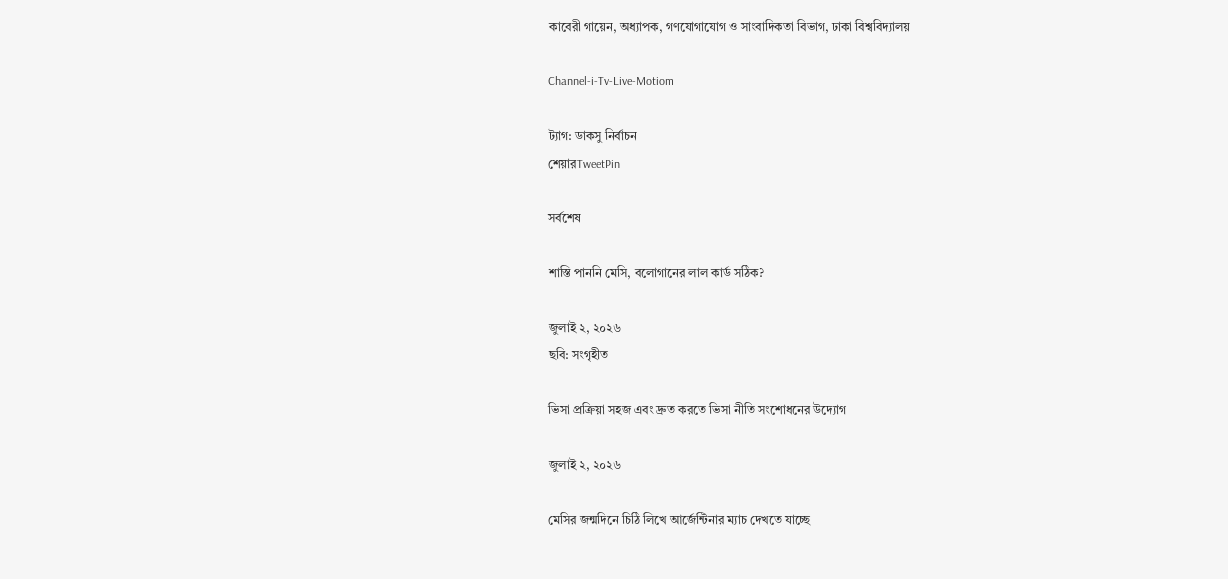কাবেরী গায়েন, অধ্যাপক, গণযোগাযোগ ও সাংবাদিকতা বিভাগ, ঢাকা বিশ্ববিদ্যালয়

Channel-i-Tv-Live-Motiom

ট্যাগ: ডাকসু নির্বাচন
শেয়ারTweetPin

সর্বশেষ

শাস্তি পাননি মেসি, বলোগানের লাল কার্ড সঠিক?

জুলাই ২, ২০২৬
ছবি: সংগৃহীত

ভিসা প্রক্রিয়া সহজ এবং দ্রুত করতে ভিসা নীতি সংশোধনের উদ্যোগ

জুলাই ২, ২০২৬

মেসির জন্মদিনে চিঠি লিখে আর্জেন্টিনার ম্যাচ দেখতে যাচ্ছে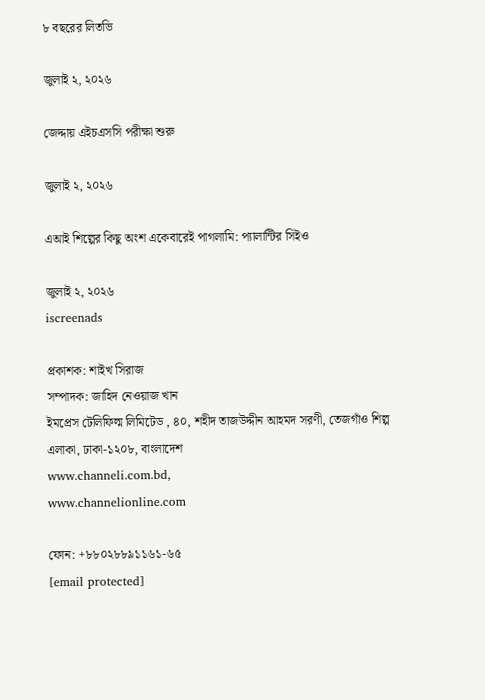৮ বছরের লিতভি

জুলাই ২, ২০২৬

জেদ্দায় এইচএসসি পরীক্ষা শুরু

জুলাই ২, ২০২৬

এআই শিল্পের কিছু অংশ একেবারেই পাগলামি: প্যালান্টির সিইও

জুলাই ২, ২০২৬
iscreenads

প্রকাশক: শাইখ সিরাজ
সম্পাদক: জাহিদ নেওয়াজ খান
ইমপ্রেস টেলিফিল্ম লিমিটেড , ৪০, শহীদ তাজউদ্দীন আহমদ সরণী, তেজগাঁও শিল্প এলাকা, ঢাকা-১২০৮, বাংলাদেশ
www.channeli.com.bd,
www.channelionline.com

ফোন: +৮৮০২৮৮৯১১৬১-৬৫
[email protected]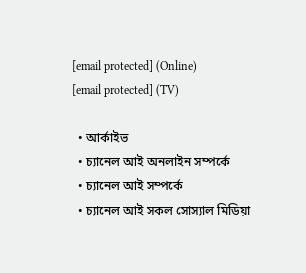[email protected] (Online)
[email protected] (TV)

  • আর্কাইভ
  • চ্যানেল আই অনলাইন সম্পর্কে
  • চ্যানেল আই সম্পর্কে
  • চ্যানেল আই সকল সোস্যাল মিডিয়া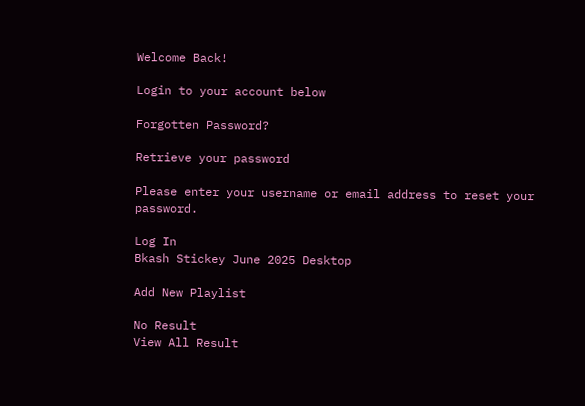Welcome Back!

Login to your account below

Forgotten Password?

Retrieve your password

Please enter your username or email address to reset your password.

Log In
Bkash Stickey June 2025 Desktop

Add New Playlist

No Result
View All Result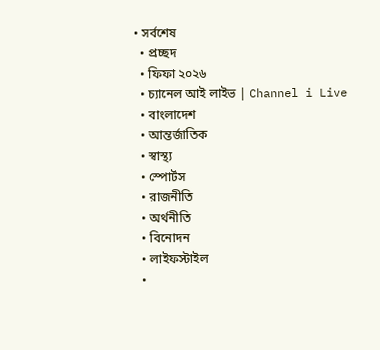• সর্বশেষ
  • প্রচ্ছদ
  • ফিফা ২০২৬
  • চ্যানেল আই লাইভ | Channel i Live
  • বাংলাদেশ
  • আন্তর্জাতিক
  • স্বাস্থ্য
  • স্পোর্টস
  • রাজনীতি
  • অর্থনীতি
  • বিনোদন
  • লাইফস্টাইল
  •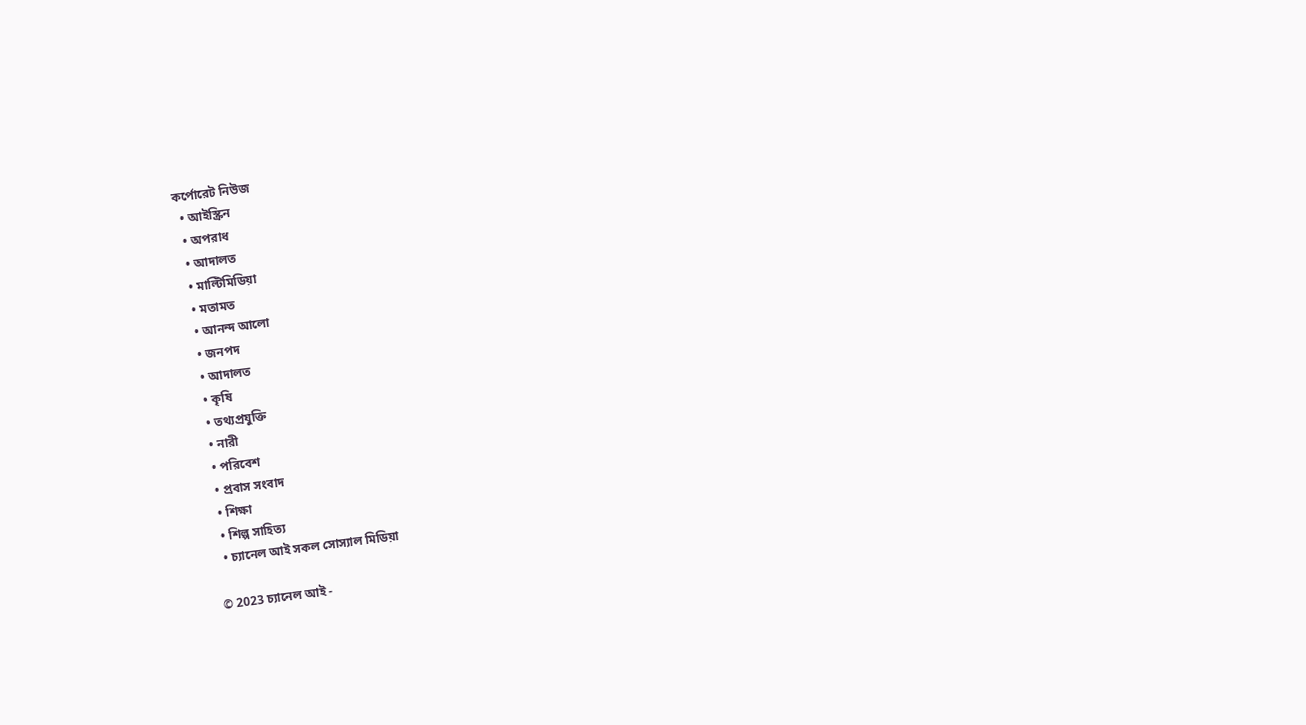কর্পোরেট নিউজ
  • আইস্ক্রিন
  • অপরাধ
  • আদালত
  • মাল্টিমিডিয়া
  • মতামত
  • আনন্দ আলো
  • জনপদ
  • আদালত
  • কৃষি
  • তথ্যপ্রযুক্তি
  • নারী
  • পরিবেশ
  • প্রবাস সংবাদ
  • শিক্ষা
  • শিল্প সাহিত্য
  • চ্যানেল আই সকল সোস্যাল মিডিয়া

© 2023 চ্যানেল আই -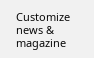Customize news & magazine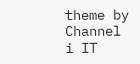theme by Channel i IT